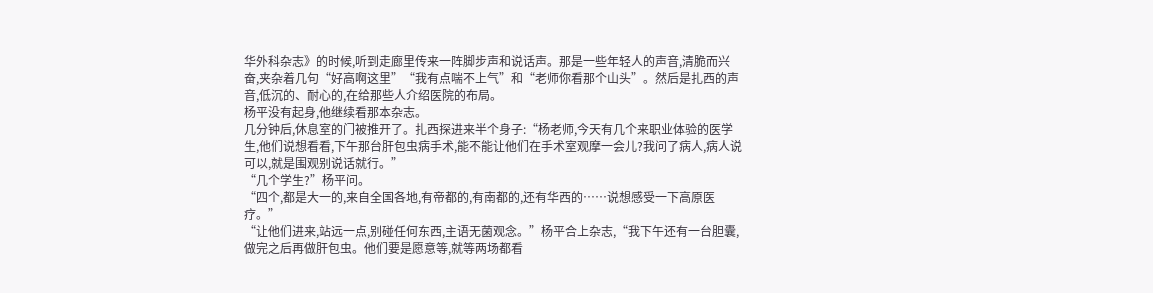华外科杂志》的时候,听到走廊里传来一阵脚步声和说话声。那是一些年轻人的声音,清脆而兴奋,夹杂着几句“好高啊这里”“我有点喘不上气”和“老师你看那个山头”。然后是扎西的声音,低沉的、耐心的,在给那些人介绍医院的布局。
杨平没有起身,他继续看那本杂志。
几分钟后,休息室的门被推开了。扎西探进来半个身子:“杨老师,今天有几个来职业体验的医学生,他们说想看看,下午那台肝包虫病手术,能不能让他们在手术室观摩一会儿?我问了病人,病人说可以,就是围观别说话就行。”
“几个学生?”杨平问。
“四个,都是大一的,来自全国各地,有帝都的,有南都的,还有华西的……说想感受一下高原医疗。”
“让他们进来,站远一点,别碰任何东西,主语无菌观念。”杨平合上杂志,“我下午还有一台胆囊,做完之后再做肝包虫。他们要是愿意等,就等两场都看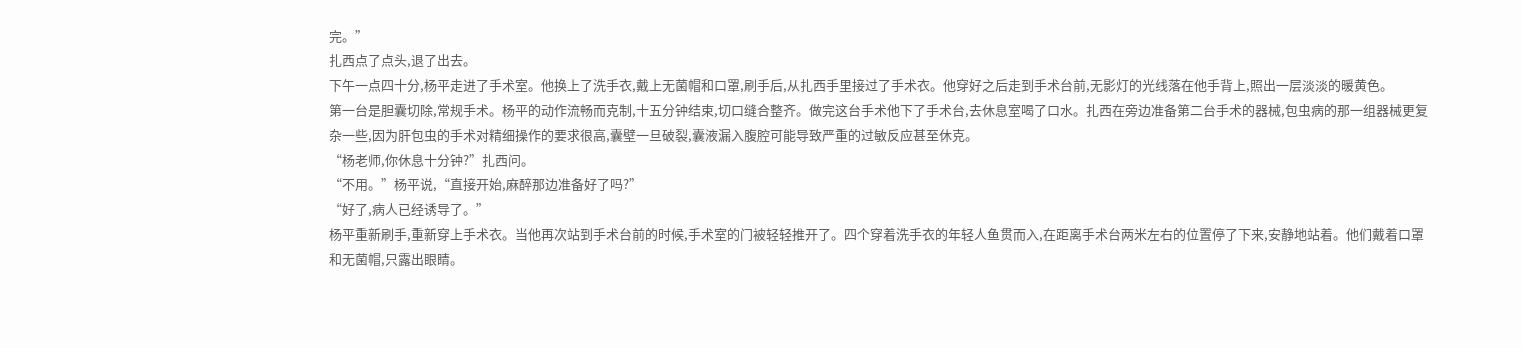完。”
扎西点了点头,退了出去。
下午一点四十分,杨平走进了手术室。他换上了洗手衣,戴上无菌帽和口罩,刷手后,从扎西手里接过了手术衣。他穿好之后走到手术台前,无影灯的光线落在他手背上,照出一层淡淡的暖黄色。
第一台是胆囊切除,常规手术。杨平的动作流畅而克制,十五分钟结束,切口缝合整齐。做完这台手术他下了手术台,去休息室喝了口水。扎西在旁边准备第二台手术的器械,包虫病的那一组器械更复杂一些,因为肝包虫的手术对精细操作的要求很高,囊壁一旦破裂,囊液漏入腹腔可能导致严重的过敏反应甚至休克。
“杨老师,你休息十分钟?”扎西问。
“不用。”杨平说,“直接开始,麻醉那边准备好了吗?”
“好了,病人已经诱导了。”
杨平重新刷手,重新穿上手术衣。当他再次站到手术台前的时候,手术室的门被轻轻推开了。四个穿着洗手衣的年轻人鱼贯而入,在距离手术台两米左右的位置停了下来,安静地站着。他们戴着口罩和无菌帽,只露出眼睛。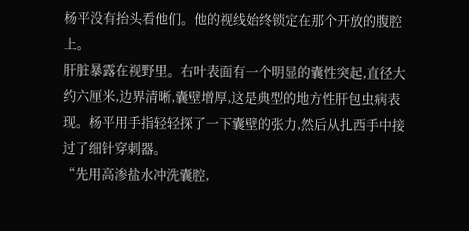杨平没有抬头看他们。他的视线始终锁定在那个开放的腹腔上。
肝脏暴露在视野里。右叶表面有一个明显的囊性突起,直径大约六厘米,边界清晰,囊壁增厚,这是典型的地方性肝包虫病表现。杨平用手指轻轻探了一下囊壁的张力,然后从扎西手中接过了细针穿刺器。
“先用高渗盐水冲洗囊腔,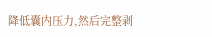降低囊内压力,然后完整剥